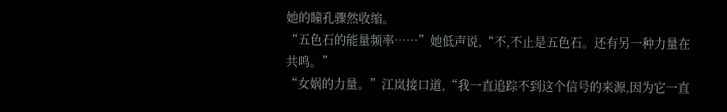她的瞳孔骤然收缩。
“五色石的能量频率……”她低声说,“不,不止是五色石。还有另一种力量在共鸣。”
“女娲的力量。”江岚接口道,“我一直追踪不到这个信号的来源,因为它一直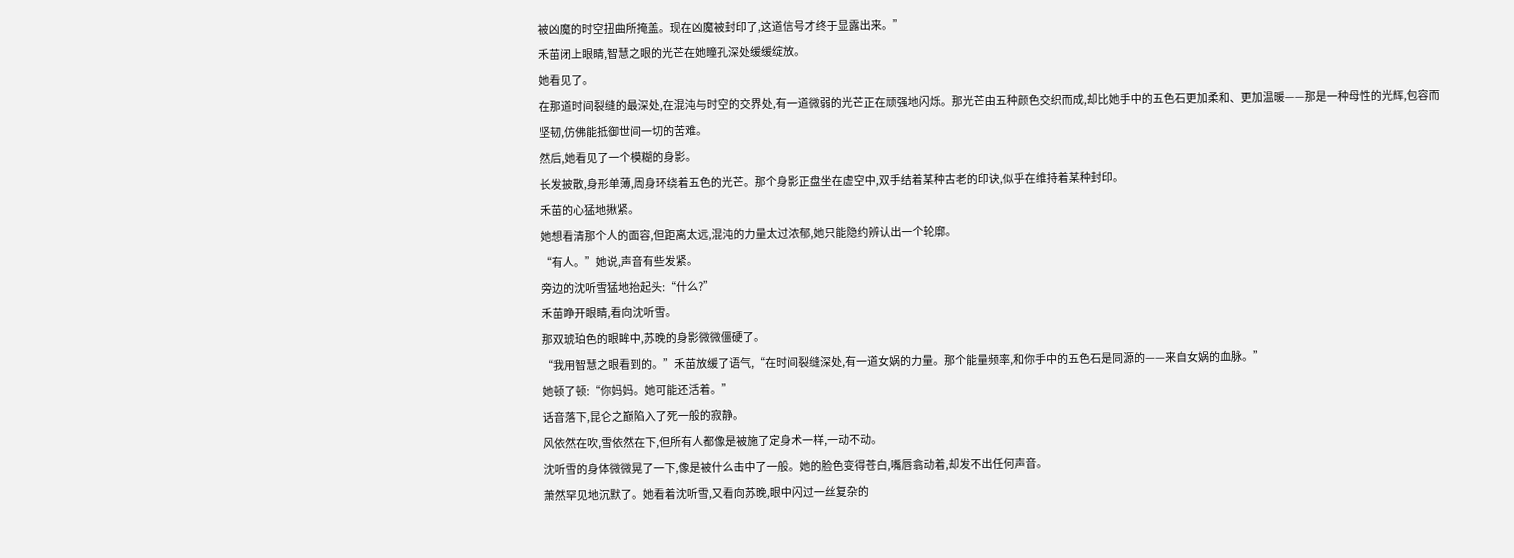被凶魔的时空扭曲所掩盖。现在凶魔被封印了,这道信号才终于显露出来。”
禾苗闭上眼睛,智慧之眼的光芒在她瞳孔深处缓缓绽放。
她看见了。
在那道时间裂缝的最深处,在混沌与时空的交界处,有一道微弱的光芒正在顽强地闪烁。那光芒由五种颜色交织而成,却比她手中的五色石更加柔和、更加温暖——那是一种母性的光辉,包容而坚韧,仿佛能抵御世间一切的苦难。
然后,她看见了一个模糊的身影。
长发披散,身形单薄,周身环绕着五色的光芒。那个身影正盘坐在虚空中,双手结着某种古老的印诀,似乎在维持着某种封印。
禾苗的心猛地揪紧。
她想看清那个人的面容,但距离太远,混沌的力量太过浓郁,她只能隐约辨认出一个轮廓。
“有人。”她说,声音有些发紧。
旁边的沈听雪猛地抬起头:“什么?”
禾苗睁开眼睛,看向沈听雪。
那双琥珀色的眼眸中,苏晚的身影微微僵硬了。
“我用智慧之眼看到的。”禾苗放缓了语气,“在时间裂缝深处,有一道女娲的力量。那个能量频率,和你手中的五色石是同源的——来自女娲的血脉。”
她顿了顿:“你妈妈。她可能还活着。”
话音落下,昆仑之巅陷入了死一般的寂静。
风依然在吹,雪依然在下,但所有人都像是被施了定身术一样,一动不动。
沈听雪的身体微微晃了一下,像是被什么击中了一般。她的脸色变得苍白,嘴唇翕动着,却发不出任何声音。
萧然罕见地沉默了。她看着沈听雪,又看向苏晚,眼中闪过一丝复杂的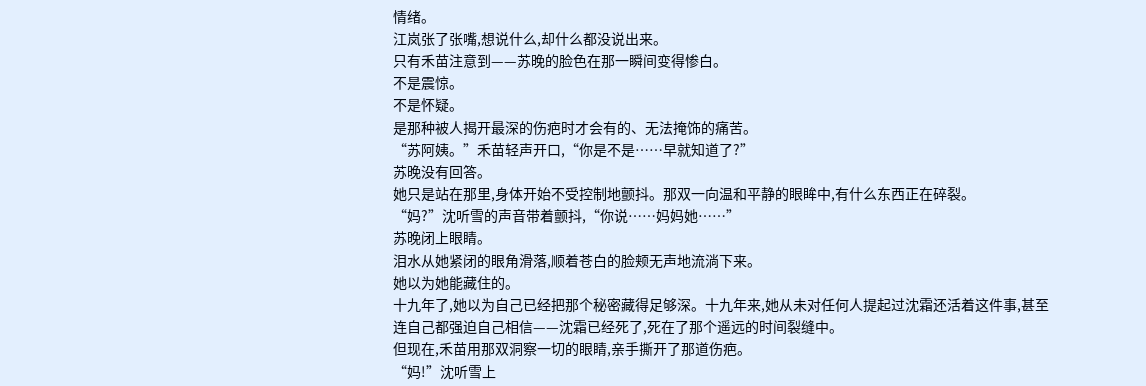情绪。
江岚张了张嘴,想说什么,却什么都没说出来。
只有禾苗注意到——苏晚的脸色在那一瞬间变得惨白。
不是震惊。
不是怀疑。
是那种被人揭开最深的伤疤时才会有的、无法掩饰的痛苦。
“苏阿姨。”禾苗轻声开口,“你是不是……早就知道了?”
苏晚没有回答。
她只是站在那里,身体开始不受控制地颤抖。那双一向温和平静的眼眸中,有什么东西正在碎裂。
“妈?”沈听雪的声音带着颤抖,“你说……妈妈她……”
苏晚闭上眼睛。
泪水从她紧闭的眼角滑落,顺着苍白的脸颊无声地流淌下来。
她以为她能藏住的。
十九年了,她以为自己已经把那个秘密藏得足够深。十九年来,她从未对任何人提起过沈霜还活着这件事,甚至连自己都强迫自己相信——沈霜已经死了,死在了那个遥远的时间裂缝中。
但现在,禾苗用那双洞察一切的眼睛,亲手撕开了那道伤疤。
“妈!”沈听雪上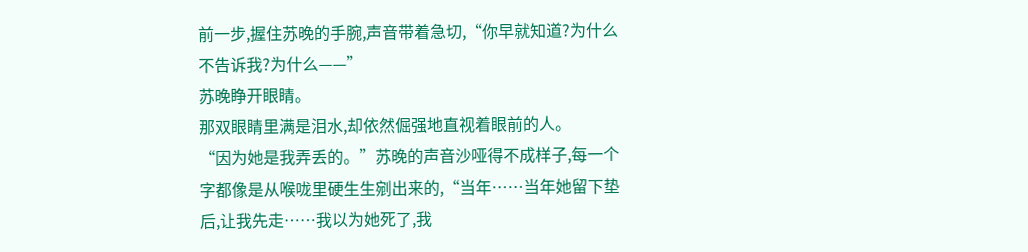前一步,握住苏晚的手腕,声音带着急切,“你早就知道?为什么不告诉我?为什么——”
苏晚睁开眼睛。
那双眼睛里满是泪水,却依然倔强地直视着眼前的人。
“因为她是我弄丢的。”苏晚的声音沙哑得不成样子,每一个字都像是从喉咙里硬生生剜出来的,“当年……当年她留下垫后,让我先走……我以为她死了,我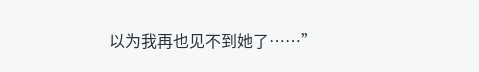以为我再也见不到她了……”